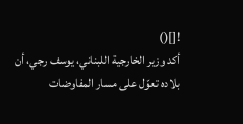![]()
أكد وزير الخارجية اللبناني، يوسف رجي، أن بلاده تعوّل على مسار المفاوضات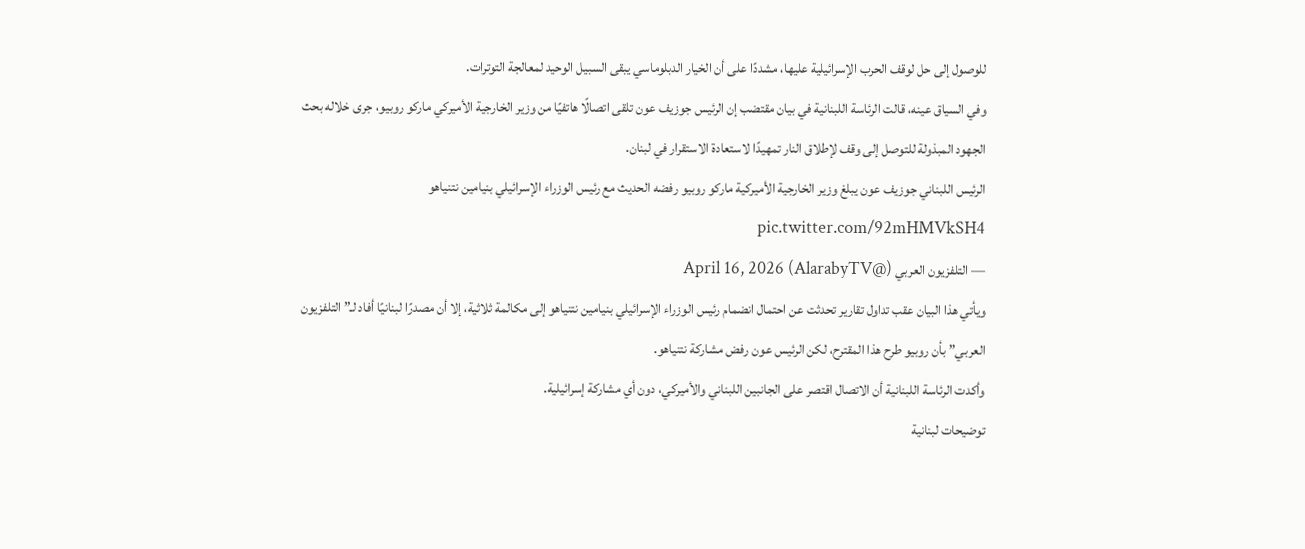للوصول إلى حل لوقف الحرب الإسرائيلية عليها، مشددًا على أن الخيار الدبلوماسي يبقى السبيل الوحيد لمعالجة التوترات.
وفي السياق عينه، قالت الرئاسة اللبنانية في بيان مقتضب إن الرئيس جوزيف عون تلقى اتصالًا هاتفيًا من وزير الخارجية الأميركي ماركو روبيو، جرى خلاله بحث الجهود المبذولة للتوصل إلى وقف لإطلاق النار تمهيدًا لاستعادة الاستقرار في لبنان.
الرئيس اللبناني جوزيف عون يبلغ وزير الخارجية الأميركية ماركو روبيو رفضه الحديث مع رئيس الوزراء الإسرائيلي بنيامين نتنياهو pic.twitter.com/92mHMVkSH4
— التلفزيون العربي (@AlarabyTV) April 16, 2026
ويأتي هذا البيان عقب تداول تقارير تحدثت عن احتمال انضمام رئيس الوزراء الإسرائيلي بنيامين نتنياهو إلى مكالمة ثلاثية، إلا أن مصدرًا لبنانيًا أفاد لـ”التلفزيون العربي” بأن روبيو طرح هذا المقترح، لكن الرئيس عون رفض مشاركة نتنياهو.
وأكدت الرئاسة اللبنانية أن الاتصال اقتصر على الجانبين اللبناني والأميركي، دون أي مشاركة إسرائيلية.
توضيحات لبنانية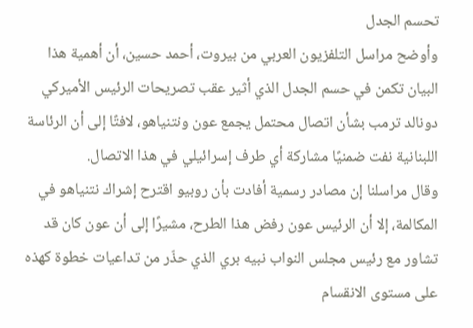تحسم الجدل
وأوضح مراسل التلفزيون العربي من بيروت، أحمد حسين، أن أهمية هذا البيان تكمن في حسم الجدل الذي أثير عقب تصريحات الرئيس الأميركي دونالد ترمب بشأن اتصال محتمل يجمع عون ونتنياهو، لافتًا إلى أن الرئاسة اللبنانية نفت ضمنيًا مشاركة أي طرف إسرائيلي في هذا الاتصال.
وقال مراسلنا إن مصادر رسمية أفادت بأن روبيو اقترح إشراك نتنياهو في المكالمة، إلا أن الرئيس عون رفض هذا الطرح، مشيرًا إلى أن عون كان قد تشاور مع رئيس مجلس النواب نبيه بري الذي حذّر من تداعيات خطوة كهذه على مستوى الانقسام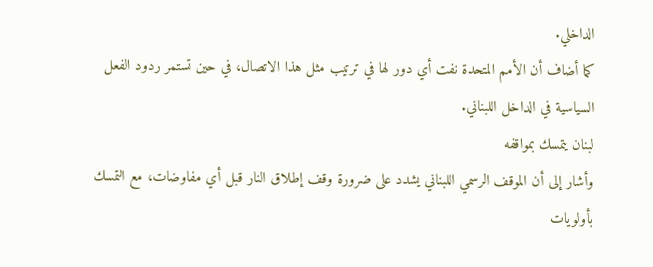الداخلي.
كما أضاف أن الأمم المتحدة نفت أي دور لها في ترتيب مثل هذا الاتصال، في حين تستمر ردود الفعل السياسية في الداخل اللبناني.
لبنان يتمسك بمواقفه
وأشار إلى أن الموقف الرسمي اللبناني يشدد على ضرورة وقف إطلاق النار قبل أي مفاوضات، مع التمسك بأولويات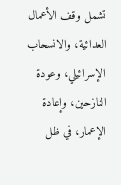تشمل وقف الأعمال العدائية، والانسحاب الإسرائيلي، وعودة النازحين، وإعادة الإعمار، في ظل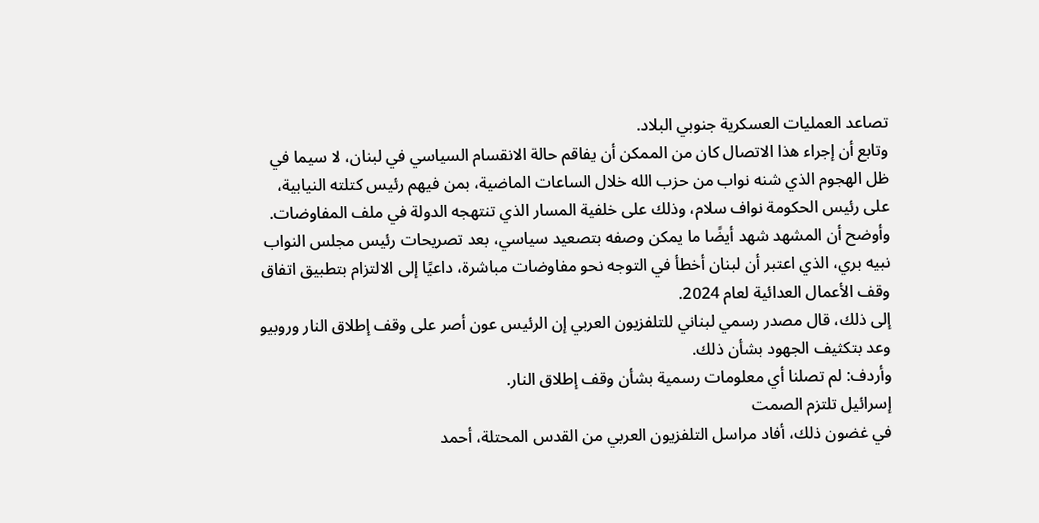تصاعد العمليات العسكرية جنوبي البلاد.
وتابع أن إجراء هذا الاتصال كان من الممكن أن يفاقم حالة الانقسام السياسي في لبنان، لا سيما في ظل الهجوم الذي شنه نواب من حزب الله خلال الساعات الماضية، بمن فيهم رئيس كتلته النيابية، على رئيس الحكومة نواف سلام، وذلك على خلفية المسار الذي تنتهجه الدولة في ملف المفاوضات.
وأوضح أن المشهد شهد أيضًا ما يمكن وصفه بتصعيد سياسي، بعد تصريحات رئيس مجلس النواب نبيه بري، الذي اعتبر أن لبنان أخطأ في التوجه نحو مفاوضات مباشرة، داعيًا إلى الالتزام بتطبيق اتفاق وقف الأعمال العدائية لعام 2024.
إلى ذلك، قال مصدر رسمي لبناني للتلفزيون العربي إن الرئيس عون أصر على وقف إطلاق النار وروبيو وعد بتكثيف الجهود بشأن ذلك.
وأردف: لم تصلنا أي معلومات رسمية بشأن وقف إطلاق النار.
إسرائيل تلتزم الصمت
في غضون ذلك، أفاد مراسل التلفزيون العربي من القدس المحتلة، أحمد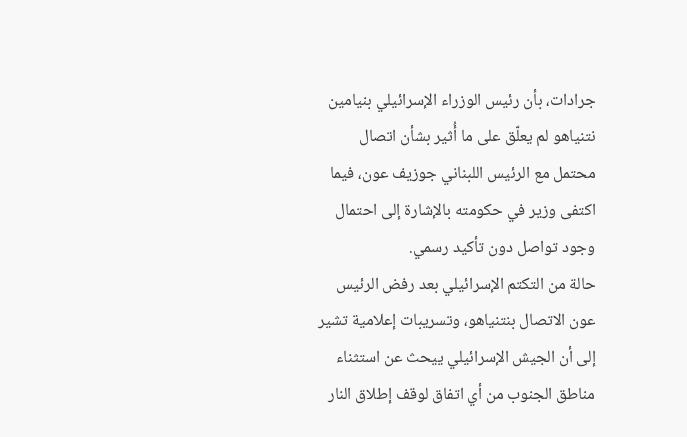جرادات، بأن رئيس الوزراء الإسرائيلي بنيامين نتنياهو لم يعلّق على ما أُثير بشأن اتصال محتمل مع الرئيس اللبناني جوزيف عون، فيما اكتفى وزير في حكومته بالإشارة إلى احتمال وجود تواصل دون تأكيد رسمي.
حالة من التكتم الإسرائيلي بعد رفض الرئيس عون الاتصال بنتنياهو، وتسريبات إعلامية تشير إلى أن الجيش الإسرائيلي ييحث عن استثناء مناطق الجنوب من أي اتفاق لوقف إطلاق النار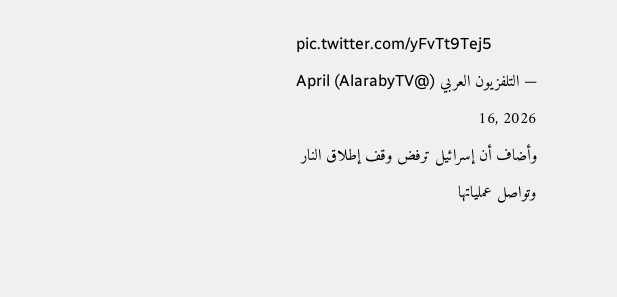pic.twitter.com/yFvTt9Tej5
— التلفزيون العربي (@AlarabyTV) April 16, 2026
وأضاف أن إسرائيل ترفض وقف إطلاق النار وتواصل عملياتها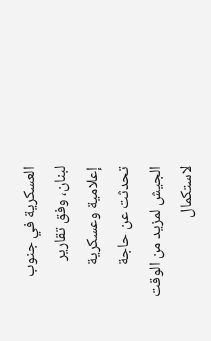العسكرية في جنوب لبنان، وفق تقارير إعلامية وعسكرية تحدثت عن حاجة الجيش لمزيد من الوقت لاستكمال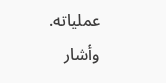عملياته.
وأشار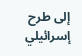إلى طرح إسرائيلي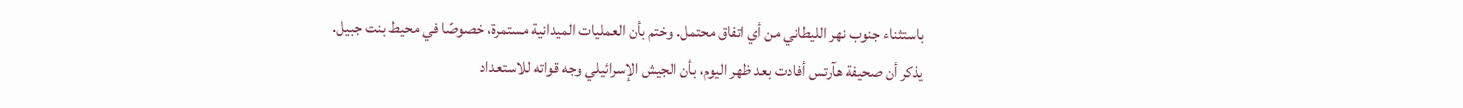باستثناء جنوب نهر الليطاني من أي اتفاق محتمل. وختم بأن العمليات الميدانية مستمرة، خصوصًا في محيط بنت جبيل.
يذكر أن صحيفة هآرتس أفادت بعد ظهر اليوم، بأن الجيش الإسرائيلي وجه قواته للاستعداد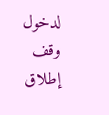لدخول وقف إطلاق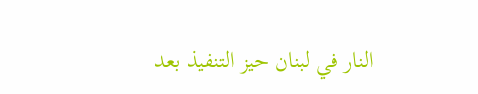النار في لبنان حيز التنفيذ بعد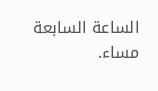الساعة السابعة مساء.